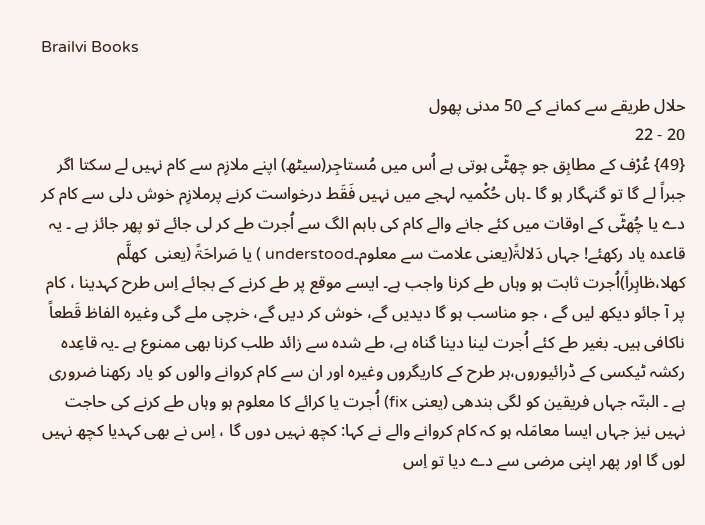Brailvi Books

حلال طریقے سے کمانے کے 50 مدنی پھول
20 - 22
{49} عُرْف کے مطابِق جو چھٹّی ہوتی ہے اُس میں مُستاجِر(سیٹھ) اپنے ملازِم سے کام نہیں لے سکتا اگر جبراً لے گا تو گنہگار ہو گا ۔ہاں حُکْمیہ لہجے میں نہیں فَقَط درخواست کرنے پرملازِم خوش دلی سے کام کر دے یا چُھٹّی کے اوقات میں کئے جانے والے کام کی باہم الگ سے اُجرت طے کر لی جائے تو پھر جائز ہے ۔ یہ قاعدہ یاد رکھئے! جہاں دَلالۃً(یعنی علامت سے معلوم۔understood ) یا صَراحَۃً (یعنی  کھلَّم کھلا،ظاہِراً)اُجرت ثابت ہو وہاں طے کرنا واجب ہے۔ ایسے موقع پر طے کرنے کے بجائے اِس طرح کہدینا ، کام پر آ جائو دیکھ لیں گے ، جو مناسب ہو گا دیدیں گے، خوش کر دیں گے، خرچی ملے گی وغیرہ الفاظ قَطعاً ناکافی ہیں۔ بغیر طے کئے اُجرت لینا دینا گناہ ہے، طے شدہ سے زائد طلب کرنا بھی ممنوع ہے ۔یہ قاعِدہ رکشہ ٹیکسی کے ڈرائیوروں،ہر طرح کے کاریگروں وغیرہ اور ان سے کام کروانے والوں کو یاد رکھنا ضروری ہے ۔ البتّہ جہاں فریقین کو لگی بندھی (یعنی fix) اُجرت یا کرائے کا معلوم ہو وہاں طے کرنے کی حاجت نہیں نیز جہاں ایسا معامَلہ ہو کہ کام کروانے والے نے کہا: کچھ نہیں دوں گا ، اِس نے بھی کہدیا کچھ نہیں لوں گا اور پھر اپنی مرضی سے دے دیا تو اِس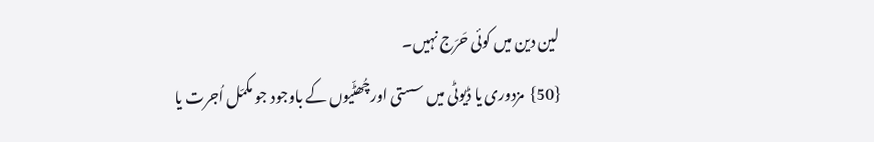لین دین میں کوئی حَرَج نہیں۔
{50}  مزدوری یا ڈیوٹی میں سستی اورچُھٹّیوں کے باوجود جو مکمّل اُجرت یا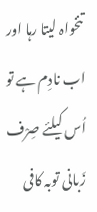تنخواہ لیتا رہا اور اب نادِم ہے تو اُس کیلئے صِرْف زَبانی توبہ کافی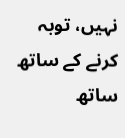نہیں، توبہ کرنے کے ساتھ ساتھ